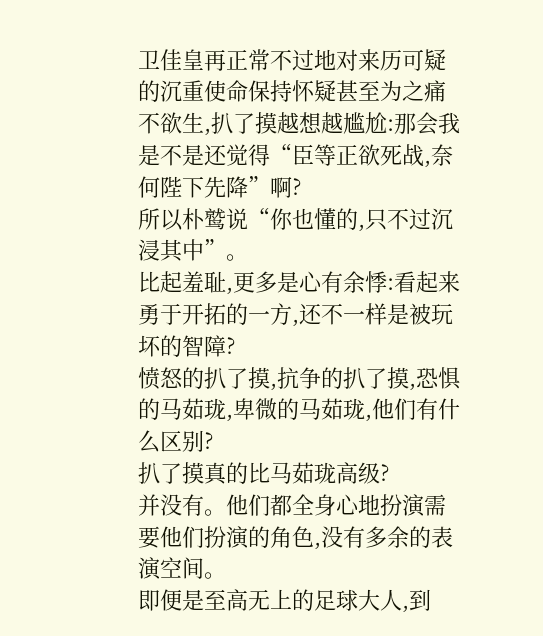卫佳皇再正常不过地对来历可疑的沉重使命保持怀疑甚至为之痛不欲生,扒了摸越想越尴尬:那会我是不是还觉得“臣等正欲死战,奈何陛下先降”啊?
所以朴鹫说“你也懂的,只不过沉浸其中”。
比起羞耻,更多是心有余悸:看起来勇于开拓的一方,还不一样是被玩坏的智障?
愤怒的扒了摸,抗争的扒了摸,恐惧的马茹珑,卑微的马茹珑,他们有什么区别?
扒了摸真的比马茹珑高级?
并没有。他们都全身心地扮演需要他们扮演的角色,没有多余的表演空间。
即便是至高无上的足球大人,到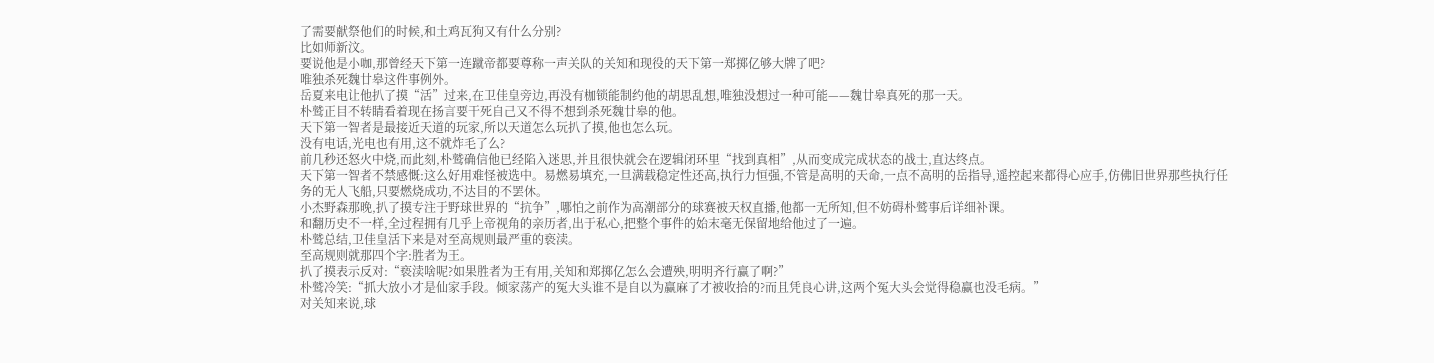了需要献祭他们的时候,和土鸡瓦狗又有什么分别?
比如师新汶。
要说他是小咖,那曾经天下第一连蹴帝都要尊称一声关队的关知和现役的天下第一郑掷亿够大牌了吧?
唯独杀死魏廿皋这件事例外。
岳夏来电让他扒了摸“活”过来,在卫佳皇旁边,再没有枷锁能制约他的胡思乱想,唯独没想过一种可能——魏廿皋真死的那一天。
朴鹫正目不转睛看着现在扬言要干死自己又不得不想到杀死魏廿皋的他。
天下第一智者是最接近天道的玩家,所以天道怎么玩扒了摸,他也怎么玩。
没有电话,光电也有用,这不就炸毛了么?
前几秒还怒火中烧,而此刻,朴鹫确信他已经陷入迷思,并且很快就会在逻辑闭环里“找到真相”,从而变成完成状态的战士,直达终点。
天下第一智者不禁感慨:这么好用难怪被选中。易燃易填充,一旦满载稳定性还高,执行力恒强,不管是高明的天命,一点不高明的岳指导,遥控起来都得心应手,仿佛旧世界那些执行任务的无人飞船,只要燃烧成功,不达目的不罢休。
小杰野森那晚,扒了摸专注于野球世界的“抗争”,哪怕之前作为高潮部分的球赛被天权直播,他都一无所知,但不妨碍朴鹫事后详细补课。
和翻历史不一样,全过程拥有几乎上帝视角的亲历者,出于私心,把整个事件的始末毫无保留地给他过了一遍。
朴鹫总结,卫佳皇活下来是对至高规则最严重的亵渎。
至高规则就那四个字:胜者为王。
扒了摸表示反对:“亵渎啥呢?如果胜者为王有用,关知和郑掷亿怎么会遭殃,明明齐行赢了啊?”
朴鹫冷笑:“抓大放小才是仙家手段。倾家荡产的冤大头谁不是自以为赢麻了才被收拾的?而且凭良心讲,这两个冤大头会觉得稳赢也没毛病。”
对关知来说,球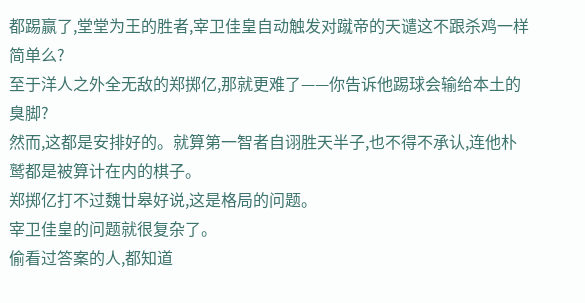都踢赢了,堂堂为王的胜者,宰卫佳皇自动触发对蹴帝的天谴这不跟杀鸡一样简单么?
至于洋人之外全无敌的郑掷亿,那就更难了——你告诉他踢球会输给本土的臭脚?
然而,这都是安排好的。就算第一智者自诩胜天半子,也不得不承认,连他朴鹫都是被算计在内的棋子。
郑掷亿打不过魏廿皋好说,这是格局的问题。
宰卫佳皇的问题就很复杂了。
偷看过答案的人,都知道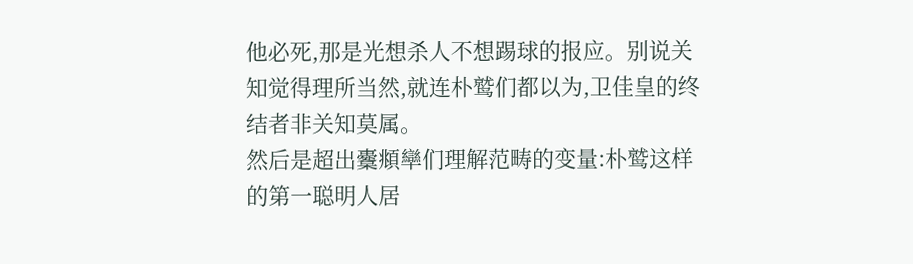他必死,那是光想杀人不想踢球的报应。别说关知觉得理所当然,就连朴鹫们都以为,卫佳皇的终结者非关知莫属。
然后是超出櫜頫卛们理解范畴的变量:朴鹫这样的第一聪明人居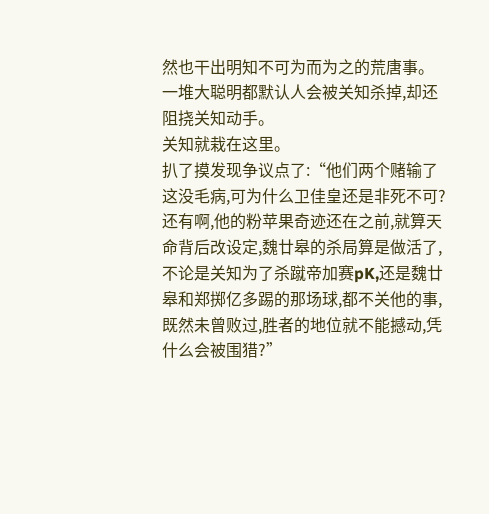然也干出明知不可为而为之的荒唐事。
一堆大聪明都默认人会被关知杀掉,却还阻挠关知动手。
关知就栽在这里。
扒了摸发现争议点了:“他们两个赌输了这没毛病,可为什么卫佳皇还是非死不可?还有啊,他的粉苹果奇迹还在之前,就算天命背后改设定,魏廿皋的杀局算是做活了,不论是关知为了杀蹴帝加赛pK,还是魏廿皋和郑掷亿多踢的那场球,都不关他的事,既然未曾败过,胜者的地位就不能撼动,凭什么会被围猎?”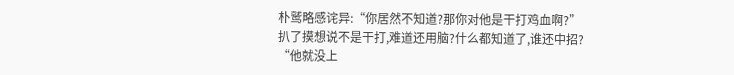朴鹫略感诧异:“你居然不知道?那你对他是干打鸡血啊?”
扒了摸想说不是干打,难道还用脑?什么都知道了,谁还中招?
“他就没上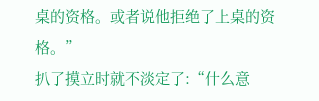桌的资格。或者说他拒绝了上桌的资格。”
扒了摸立时就不淡定了:“什么意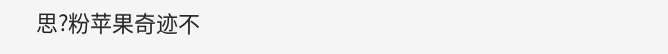思?粉苹果奇迹不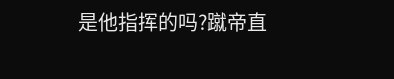是他指挥的吗?蹴帝直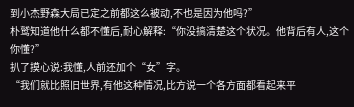到小杰野森大局已定之前都这么被动,不也是因为他吗?”
朴鹫知道他什么都不懂后,耐心解释:“你没搞清楚这个状况。他背后有人,这个你懂?”
扒了摸心说:我懂,人前还加个“女”字。
“我们就比照旧世界,有他这种情况,比方说一个各方面都看起来平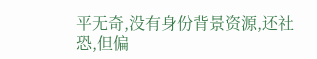平无奇,没有身份背景资源,还社恐,但偏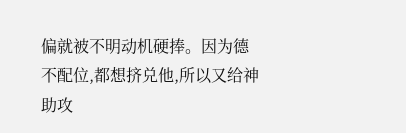偏就被不明动机硬捧。因为德不配位,都想挤兑他,所以又给神助攻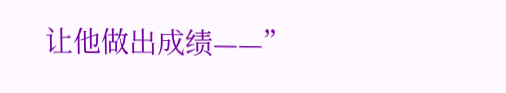让他做出成绩——”